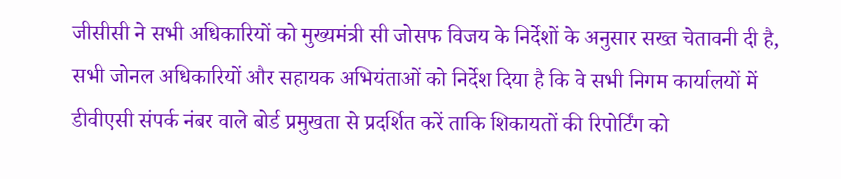जीसीसी ने सभी अधिकारियों को मुख्यमंत्री सी जोसफ विजय के निर्देशों के अनुसार सख्त चेतावनी दी है, सभी जोनल अधिकारियों और सहायक अभियंताओं को निर्देश दिया है कि वे सभी निगम कार्यालयों में डीवीएसी संपर्क नंबर वाले बोर्ड प्रमुखता से प्रदर्शित करें ताकि शिकायतों की रिपोर्टिंग को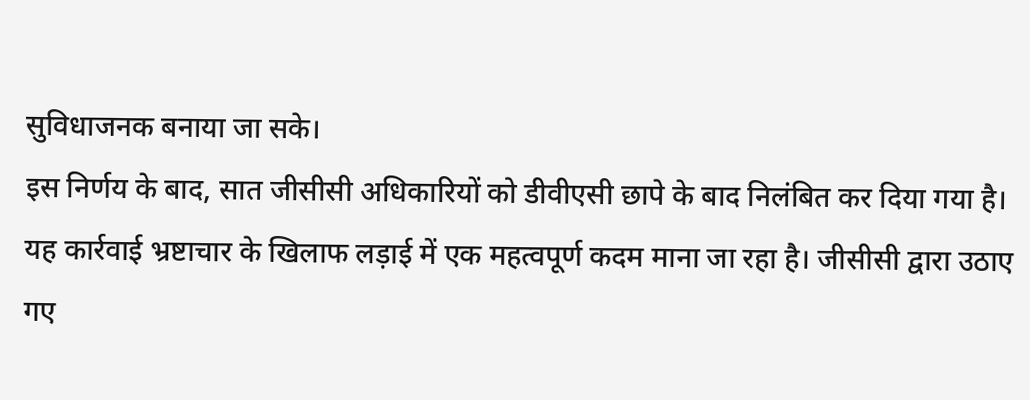सुविधाजनक बनाया जा सके।
इस निर्णय के बाद, सात जीसीसी अधिकारियों को डीवीएसी छापे के बाद निलंबित कर दिया गया है। यह कार्रवाई भ्रष्टाचार के खिलाफ लड़ाई में एक महत्वपूर्ण कदम माना जा रहा है। जीसीसी द्वारा उठाए गए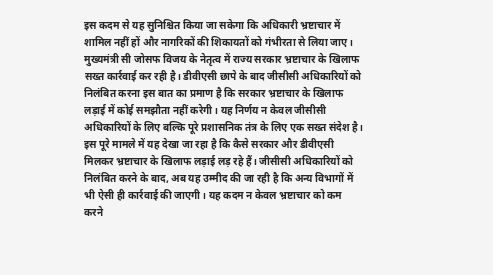इस कदम से यह सुनिश्चित किया जा सकेगा कि अधिकारी भ्रष्टाचार में शामिल नहीं हों और नागरिकों की शिकायतों को गंभीरता से लिया जाए।
मुख्यमंत्री सी जोसफ विजय के नेतृत्व में राज्य सरकार भ्रष्टाचार के खिलाफ सख्त कार्रवाई कर रही है। डीवीएसी छापे के बाद जीसीसी अधिकारियों को निलंबित करना इस बात का प्रमाण है कि सरकार भ्रष्टाचार के खिलाफ लड़ाई में कोई समझौता नहीं करेगी। यह निर्णय न केवल जीसीसी अधिकारियों के लिए बल्कि पूरे प्रशासनिक तंत्र के लिए एक सख्त संदेश है।
इस पूरे मामले में यह देखा जा रहा है कि कैसे सरकार और डीवीएसी मिलकर भ्रष्टाचार के खिलाफ लड़ाई लड़ रहे हैं। जीसीसी अधिकारियों को निलंबित करने के बाद, अब यह उम्मीद की जा रही है कि अन्य विभागों में भी ऐसी ही कार्रवाई की जाएगी। यह कदम न केवल भ्रष्टाचार को कम करने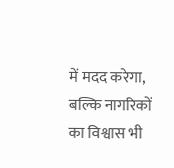में मदद करेगा, बल्कि नागरिकों का विश्वास भी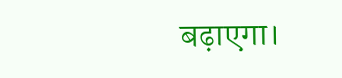बढ़ाएगा।